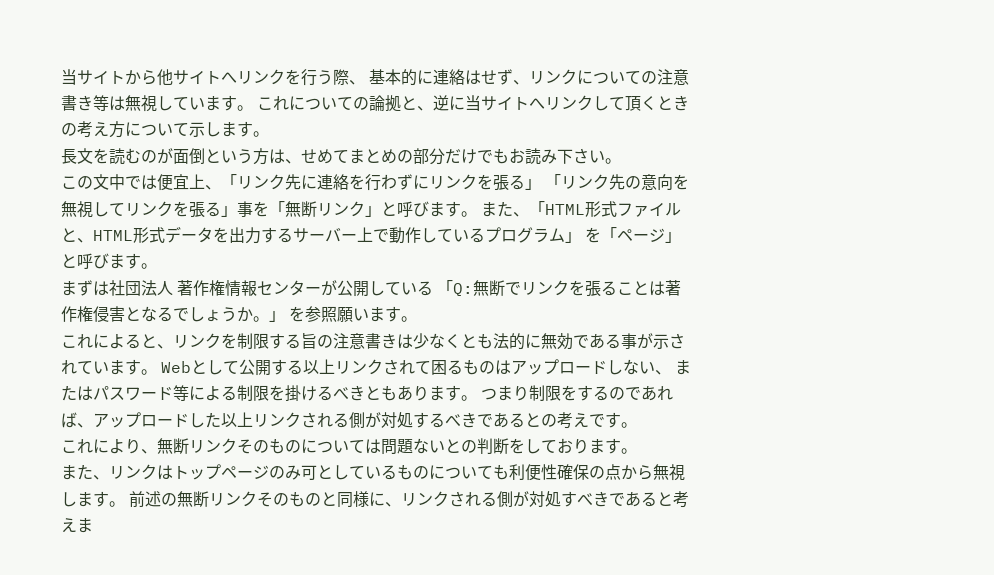当サイトから他サイトへリンクを行う際、 基本的に連絡はせず、リンクについての注意書き等は無視しています。 これについての論拠と、逆に当サイトへリンクして頂くときの考え方について示します。
長文を読むのが面倒という方は、せめてまとめの部分だけでもお読み下さい。
この文中では便宜上、「リンク先に連絡を行わずにリンクを張る」 「リンク先の意向を無視してリンクを張る」事を「無断リンク」と呼びます。 また、「HTML形式ファイルと、HTML形式データを出力するサーバー上で動作しているプログラム」 を「ページ」と呼びます。
まずは社団法人 著作権情報センターが公開している 「Q:無断でリンクを張ることは著作権侵害となるでしょうか。」 を参照願います。
これによると、リンクを制限する旨の注意書きは少なくとも法的に無効である事が示されています。 Webとして公開する以上リンクされて困るものはアップロードしない、 またはパスワード等による制限を掛けるべきともあります。 つまり制限をするのであれば、アップロードした以上リンクされる側が対処するべきであるとの考えです。
これにより、無断リンクそのものについては問題ないとの判断をしております。
また、リンクはトップページのみ可としているものについても利便性確保の点から無視します。 前述の無断リンクそのものと同様に、リンクされる側が対処すべきであると考えま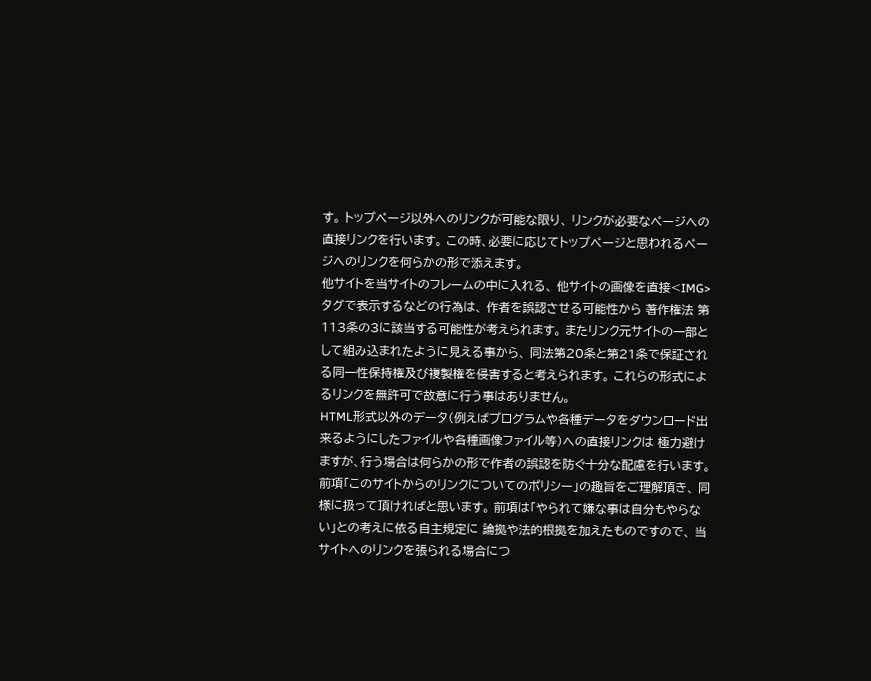す。 トップページ以外へのリンクが可能な限り、 リンクが必要なページへの直接リンクを行います。 この時、必要に応じてトップページと思われるページへのリンクを何らかの形で添えます。
他サイトを当サイトのフレームの中に入れる、 他サイトの画像を直接<IMG>タグで表示するなどの行為は、 作者を誤認させる可能性から 著作権法 第113条の3に該当する可能性が考えられます。 またリンク元サイトの一部として組み込まれたように見える事から、 同法第20条と第21条で保証される同一性保持権及び複製権を侵害すると考えられます。 これらの形式によるリンクを無許可で故意に行う事はありません。
HTML形式以外のデータ(例えばプログラムや各種データをダウンロード出来るようにしたファイルや各種画像ファイル等)への直接リンクは 極力避けますが、行う場合は何らかの形で作者の誤認を防ぐ十分な配慮を行います。
前項「このサイトからのリンクについてのポリシー」の趣旨をご理解頂き、 同様に扱って頂ければと思います。 前項は「やられて嫌な事は自分もやらない」との考えに依る自主規定に 論拠や法的根拠を加えたものですので、 当サイトへのリンクを張られる場合につ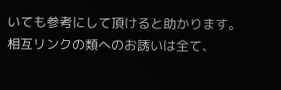いても参考にして頂けると助かります。
相互リンクの類へのお誘いは全て、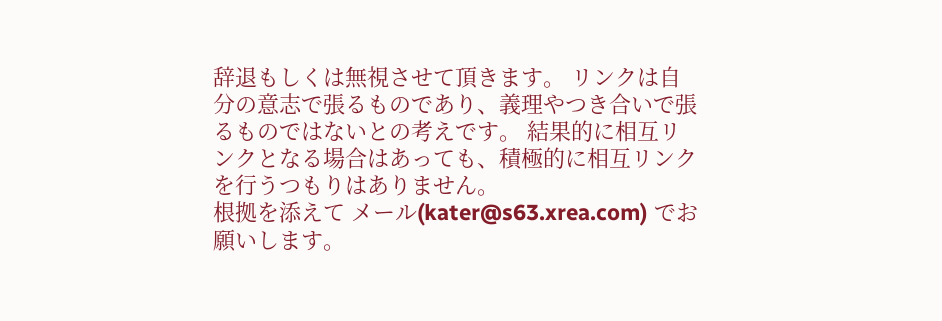辞退もしくは無視させて頂きます。 リンクは自分の意志で張るものであり、義理やつき合いで張るものではないとの考えです。 結果的に相互リンクとなる場合はあっても、積極的に相互リンクを行うつもりはありません。
根拠を添えて メール(kater@s63.xrea.com) でお願いします。